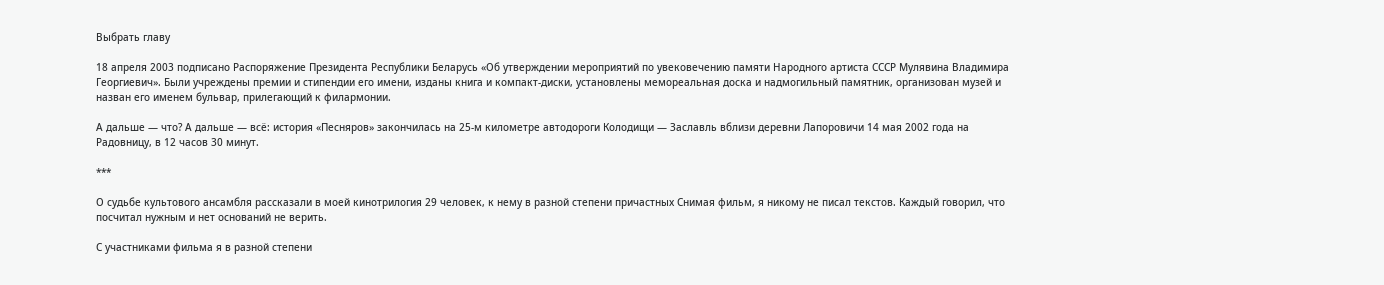Выбрать главу

18 апреля 2003 подписано Распоряжение Президента Республики Беларусь «Об утверждении мероприятий по увековечению памяти Народного артиста СССР Мулявина Владимира Георгиевич». Были учреждены премии и стипендии его имени, изданы книга и компакт-диски, установлены мемореальная доска и надмогильный памятник, организован музей и назван его именем бульвар, прилегающий к филармонии.

А дальше — что? А дальше — всё: история «Песняров» закончилась на 25-м километре автодороги Колодищи — Заславль вблизи деревни Лапоровичи 14 мая 2002 года на Радовницу, в 12 часов 30 минут.

***

О судьбе культового ансамбля рассказали в моей кинотрилогия 29 человек, к нему в разной степени причастных Снимая фильм, я никому не писал текстов. Каждый говорил, что посчитал нужным и нет оснований не верить.

С участниками фильма я в разной степени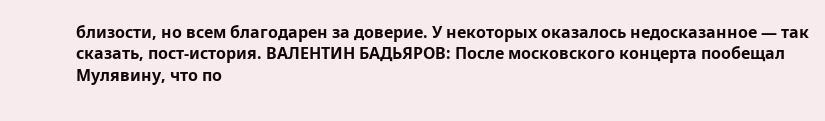близости, но всем благодарен за доверие. У некоторых оказалось недосказанное — так сказать, пост-история. ВАЛЕНТИН БАДЬЯРОВ: После московского концерта пообещал Мулявину, что по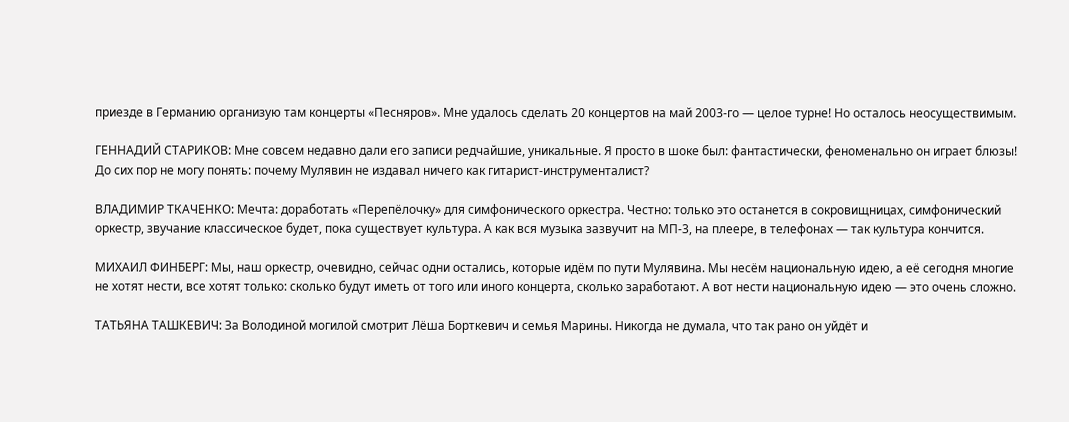приезде в Германию организую там концерты «Песняров». Мне удалось сделать 20 концертов на май 2003-го — целое турне! Но осталось неосуществимым.

ГЕННАДИЙ СТАРИКОВ: Мне совсем недавно дали его записи редчайшие, уникальные. Я просто в шоке был: фантастически, феноменально он играет блюзы! До сих пор не могу понять: почему Мулявин не издавал ничего как гитарист-инструменталист?

ВЛАДИМИР ТКАЧЕНКО: Мечта: доработать «Перепёлочку» для симфонического оркестра. Честно: только это останется в сокровищницах, симфонический оркестр, звучание классическое будет, пока существует культура. А как вся музыка зазвучит на МП-3, на плеере, в телефонах — так культура кончится.

МИХАИЛ ФИНБЕРГ: Мы, наш оркестр, очевидно, сейчас одни остались, которые идём по пути Мулявина. Мы несём национальную идею, а её сегодня многие не хотят нести, все хотят только: сколько будут иметь от того или иного концерта, сколько заработают. А вот нести национальную идею — это очень сложно.

ТАТЬЯНА ТАШКЕВИЧ: За Володиной могилой смотрит Лёша Борткевич и семья Марины. Никогда не думала, что так рано он уйдёт и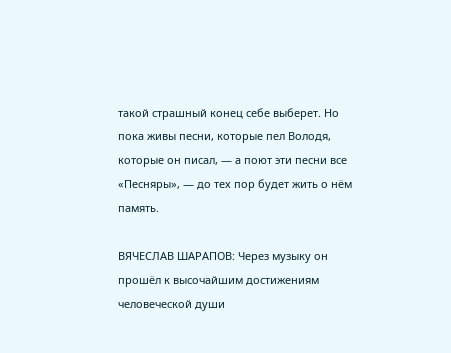такой страшный конец себе выберет. Но пока живы песни, которые пел Володя, которые он писал, — а поют эти песни все «Песняры», — до тех пор будет жить о нём память.

ВЯЧЕСЛАВ ШАРАПОВ: Через музыку он прошёл к высочайшим достижениям человеческой души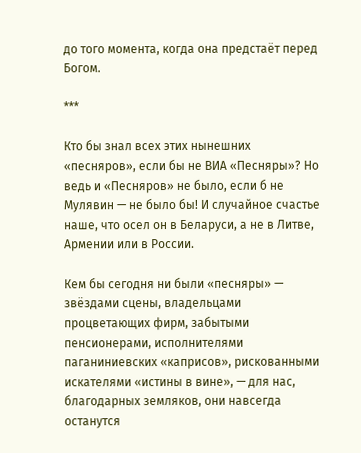до того момента, когда она предстаёт перед Богом.

***

Кто бы знал всех этих нынешних «песняров», если бы не ВИА «Песняры»? Но ведь и «Песняров» не было, если б не Мулявин — не было бы! И случайное счастье наше, что осел он в Беларуси, а не в Литве, Армении или в России.

Кем бы сегодня ни были «песняры» — звёздами сцены, владельцами процветающих фирм, забытыми пенсионерами, исполнителями паганиниевских «каприсов», рискованными искателями «истины в вине», — для нас, благодарных земляков, они навсегда останутся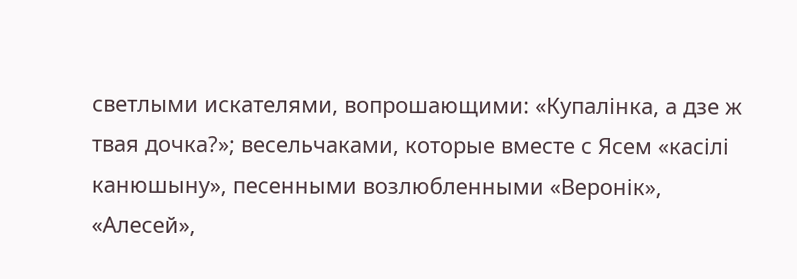светлыми искателями, вопрошающими: «Купалінка, а дзе ж твая дочка?»; весельчаками, которые вместе с Ясем «касілі канюшыну», песенными возлюбленными «Веронік», «Алесей»,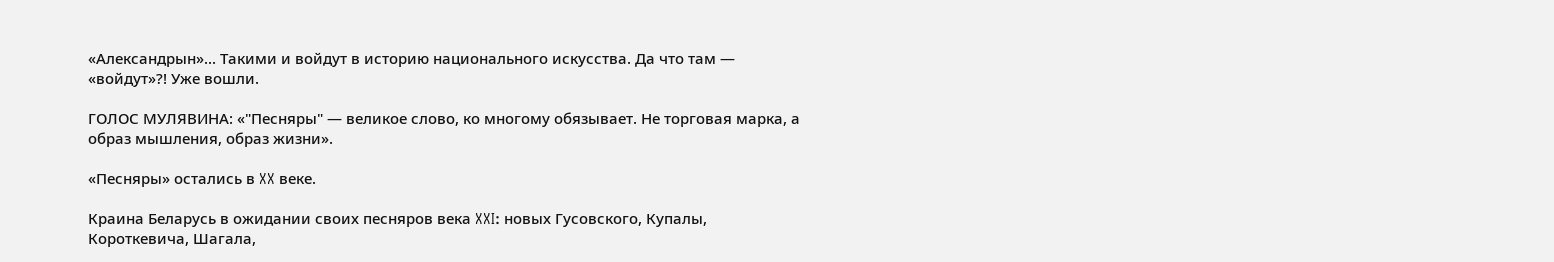«Александрын»... Такими и войдут в историю национального искусства. Да что там — «войдут»?! Уже вошли.

ГОЛОС МУЛЯВИНА: «"Песняры" — великое слово, ко многому обязывает. Не торговая марка, а образ мышления, образ жизни».

«Песняры» остались в XX веке.

Краина Беларусь в ожидании своих песняров века XXI: новых Гусовского, Купалы, Короткевича, Шагала,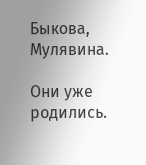Быкова, Мулявина.

Они уже родились.